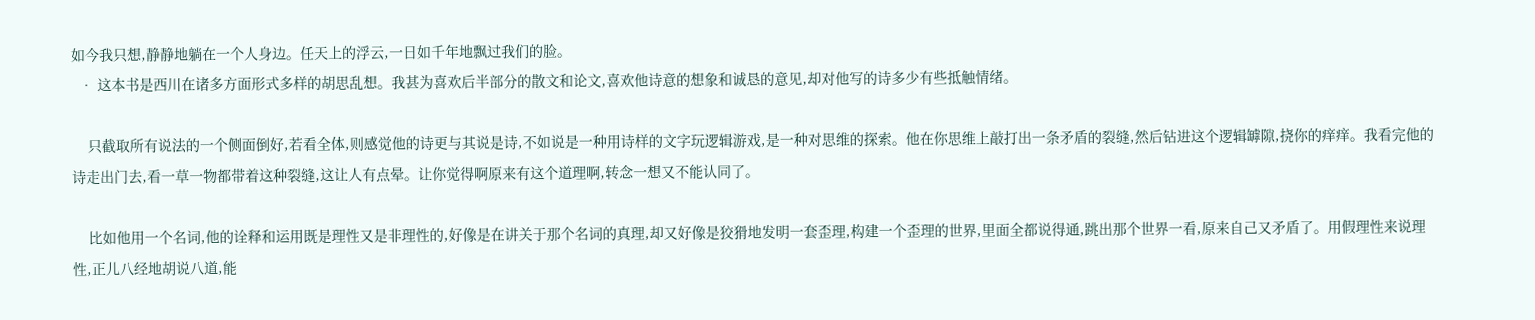如今我只想,静静地躺在一个人身边。任天上的浮云,一日如千年地飘过我们的脸。
  • 这本书是西川在诸多方面形式多样的胡思乱想。我甚为喜欢后半部分的散文和论文,喜欢他诗意的想象和诚恳的意见,却对他写的诗多少有些抵触情绪。

    只截取所有说法的一个侧面倒好,若看全体,则感觉他的诗更与其说是诗,不如说是一种用诗样的文字玩逻辑游戏,是一种对思维的探索。他在你思维上敲打出一条矛盾的裂缝,然后钻进这个逻辑罅隙,挠你的痒痒。我看完他的诗走出门去,看一草一物都带着这种裂缝,这让人有点晕。让你觉得啊原来有这个道理啊,转念一想又不能认同了。

    比如他用一个名词,他的诠释和运用既是理性又是非理性的,好像是在讲关于那个名词的真理,却又好像是狡猾地发明一套歪理,构建一个歪理的世界,里面全都说得通,跳出那个世界一看,原来自己又矛盾了。用假理性来说理性,正儿八经地胡说八道,能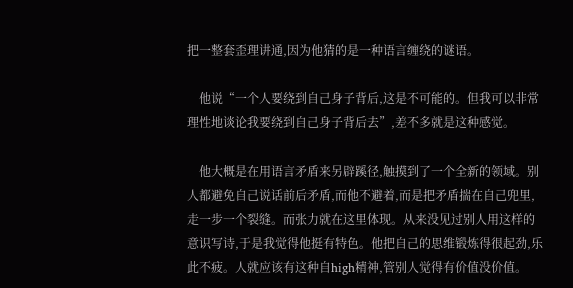把一整套歪理讲通,因为他猜的是一种语言缠绕的谜语。

    他说“一个人要绕到自己身子背后,这是不可能的。但我可以非常理性地谈论我要绕到自己身子背后去”,差不多就是这种感觉。

    他大概是在用语言矛盾来另辟蹊径,触摸到了一个全新的领域。别人都避免自己说话前后矛盾,而他不避着,而是把矛盾揣在自己兜里,走一步一个裂缝。而张力就在这里体现。从来没见过别人用这样的意识写诗,于是我觉得他挺有特色。他把自己的思维锻炼得很起劲,乐此不疲。人就应该有这种自high精神,管别人觉得有价值没价值。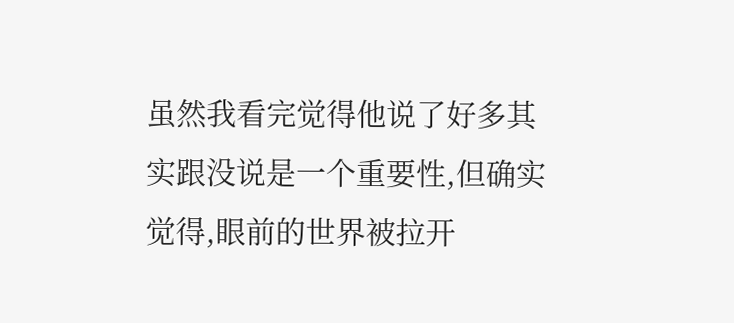虽然我看完觉得他说了好多其实跟没说是一个重要性,但确实觉得,眼前的世界被拉开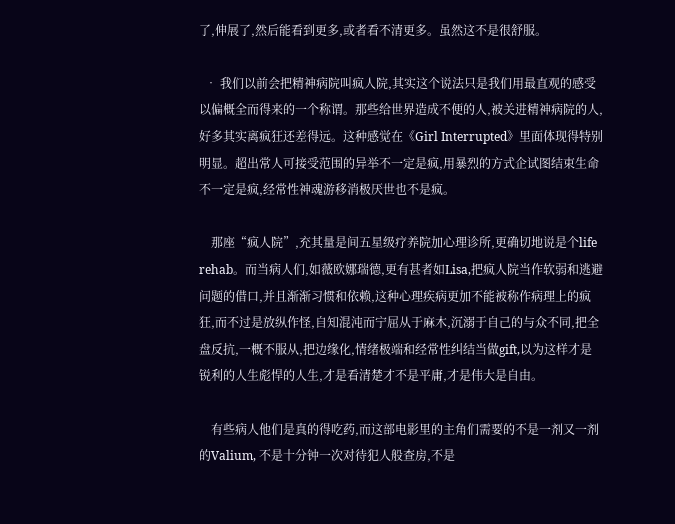了,伸展了,然后能看到更多,或者看不清更多。虽然这不是很舒服。

  • 我们以前会把精神病院叫疯人院,其实这个说法只是我们用最直观的感受以偏概全而得来的一个称谓。那些给世界造成不便的人,被关进精神病院的人,好多其实离疯狂还差得远。这种感觉在《Girl Interrupted》里面体现得特别明显。超出常人可接受范围的异举不一定是疯,用暴烈的方式企试图结束生命不一定是疯,经常性神魂游移消极厌世也不是疯。

    那座“疯人院”,充其量是间五星级疗养院加心理诊所,更确切地说是个life rehab。而当病人们,如薇欧娜瑞德,更有甚者如Lisa,把疯人院当作软弱和逃避问题的借口,并且渐渐习惯和依赖,这种心理疾病更加不能被称作病理上的疯狂,而不过是放纵作怪,自知混沌而宁屈从于麻木,沉溺于自己的与众不同,把全盘反抗,一概不服从,把边缘化,情绪极端和经常性纠结当做gift,以为这样才是锐利的人生彪悍的人生,才是看清楚才不是平庸,才是伟大是自由。

    有些病人他们是真的得吃药,而这部电影里的主角们需要的不是一剂又一剂的Valium, 不是十分钟一次对待犯人般查房,不是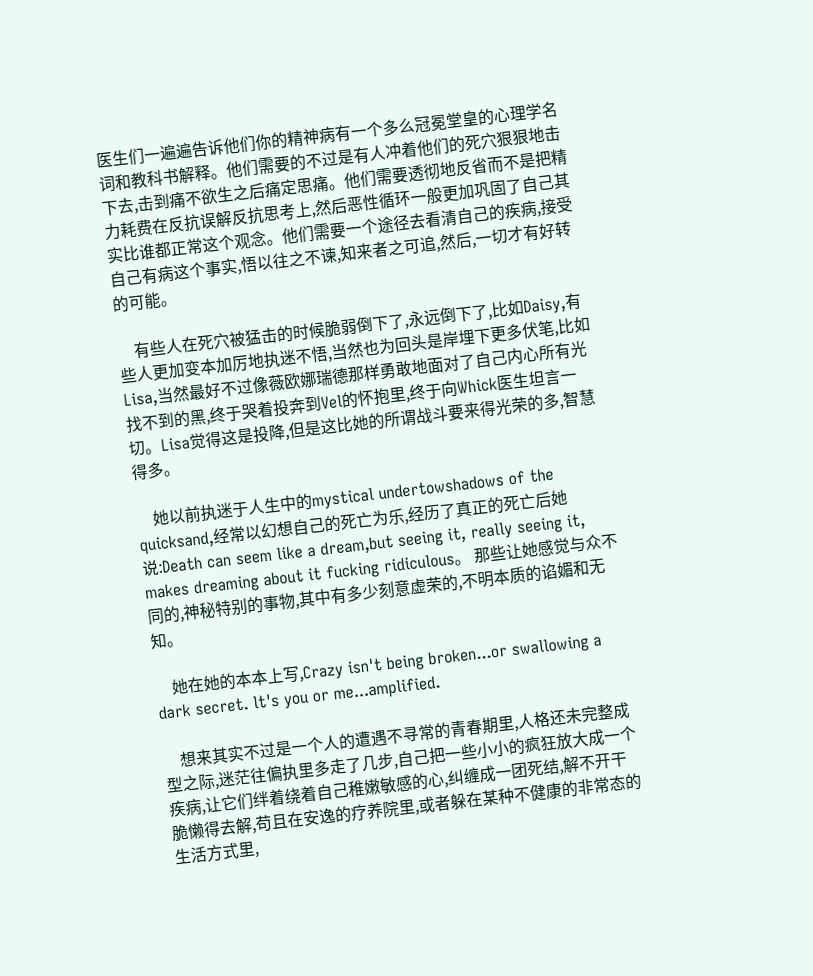医生们一遍遍告诉他们你的精神病有一个多么冠冕堂皇的心理学名词和教科书解释。他们需要的不过是有人冲着他们的死穴狠狠地击下去,击到痛不欲生之后痛定思痛。他们需要透彻地反省而不是把精力耗费在反抗误解反抗思考上,然后恶性循环一般更加巩固了自己其实比谁都正常这个观念。他们需要一个途径去看清自己的疾病,接受自己有病这个事实,悟以往之不谏,知来者之可追,然后,一切才有好转的可能。

    有些人在死穴被猛击的时候脆弱倒下了,永远倒下了,比如Daisy,有些人更加变本加厉地执迷不悟,当然也为回头是岸埋下更多伏笔,比如Lisa,当然最好不过像薇欧娜瑞德那样勇敢地面对了自己内心所有光找不到的黑,终于哭着投奔到Vel的怀抱里,终于向Whick医生坦言一切。Lisa觉得这是投降,但是这比她的所谓战斗要来得光荣的多,智慧得多。

    她以前执迷于人生中的mystical undertowshadows of the quicksand,经常以幻想自己的死亡为乐,经历了真正的死亡后她说:Death can seem like a dream,but seeing it, really seeing it, makes dreaming about it fucking ridiculous。 那些让她感觉与众不同的,神秘特别的事物,其中有多少刻意虚荣的,不明本质的谄媚和无知。

    她在她的本本上写,Crazy isn't being broken...or swallowing a dark secret. lt's you or me...amplified.

    想来其实不过是一个人的遭遇不寻常的青春期里,人格还未完整成型之际,迷茫往偏执里多走了几步,自己把一些小小的疯狂放大成一个疾病,让它们绊着绕着自己稚嫩敏感的心,纠缠成一团死结,解不开干脆懒得去解,苟且在安逸的疗养院里,或者躲在某种不健康的非常态的生活方式里,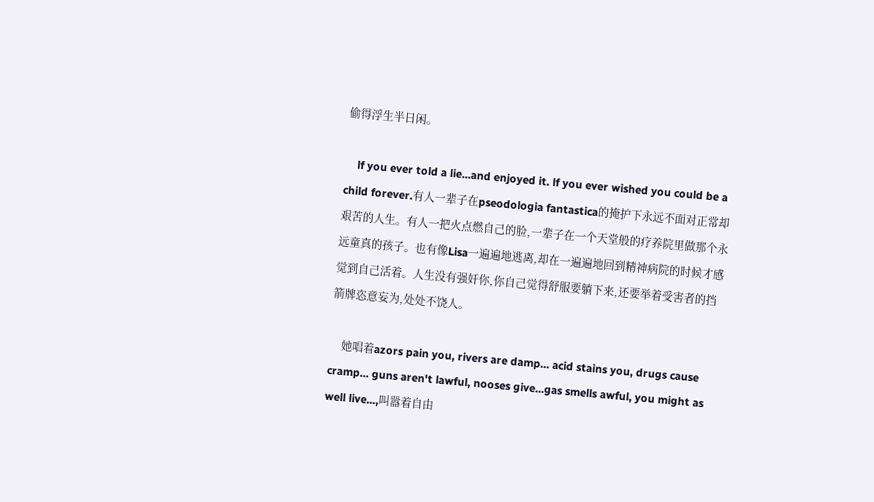偷得浮生半日闲。

    lf you ever told a lie...and enjoyed it. lf you ever wished you could be a child forever.有人一辈子在pseodologia fantastica的掩护下永远不面对正常却艰苦的人生。有人一把火点燃自己的脸,一辈子在一个天堂般的疗养院里做那个永远童真的孩子。也有像Lisa一遍遍地逃离,却在一遍遍地回到精神病院的时候才感觉到自己活着。人生没有强奸你,你自己觉得舒服要躺下来,还要举着受害者的挡箭牌恣意妄为,处处不饶人。

    她唱着azors pain you, rivers are damp... acid stains you, drugs cause cramp... guns aren't lawful, nooses give...gas smells awful, you might as well live...,叫嚣着自由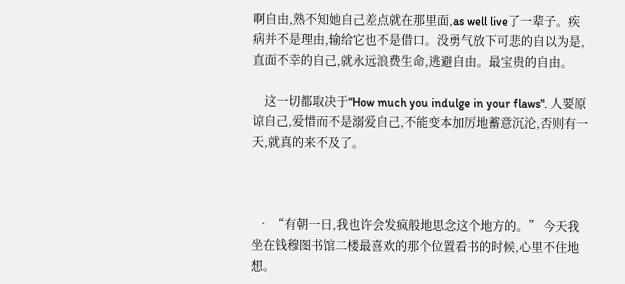啊自由,熟不知她自己差点就在那里面,as well live了一辈子。疾病并不是理由,输给它也不是借口。没勇气放下可悲的自以为是,直面不幸的自己,就永远浪费生命,逃避自由。最宝贵的自由。

    这一切都取决于“How much you indulge in your flaws". 人要原谅自己,爱惜而不是溺爱自己,不能变本加厉地蓄意沉沦,否则有一天,就真的来不及了。



  • “有朝一日,我也许会发疯般地思念这个地方的。” 今天我坐在钱穆图书馆二楼最喜欢的那个位置看书的时候,心里不住地想。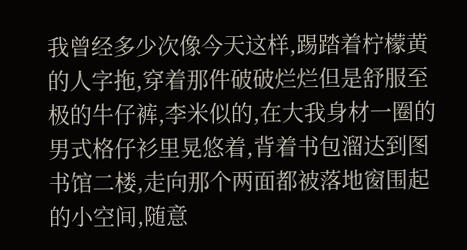我曾经多少次像今天这样,踢踏着柠檬黄的人字拖,穿着那件破破烂烂但是舒服至极的牛仔裤,李米似的,在大我身材一圈的男式格仔衫里晃悠着,背着书包溜达到图书馆二楼,走向那个两面都被落地窗围起的小空间,随意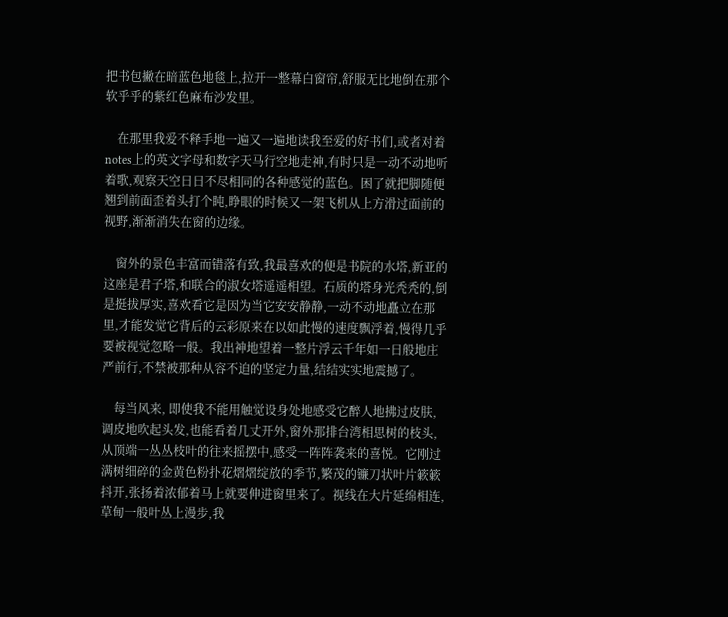把书包撇在暗蓝色地毯上,拉开一整幕白窗帘,舒服无比地倒在那个软乎乎的紫红色麻布沙发里。

    在那里我爱不释手地一遍又一遍地读我至爱的好书们,或者对着notes上的英文字母和数字天马行空地走神,有时只是一动不动地听着歌,观察天空日日不尽相同的各种感觉的蓝色。困了就把脚随便翘到前面歪着头打个盹,睁眼的时候又一架飞机从上方滑过面前的视野,渐渐消失在窗的边缘。

    窗外的景色丰富而错落有致,我最喜欢的便是书院的水塔,新亚的这座是君子塔,和联合的淑女塔遥遥相望。石质的塔身光秃秃的,倒是挺拔厚实,喜欢看它是因为当它安安静静,一动不动地矗立在那里,才能发觉它背后的云彩原来在以如此慢的速度飘浮着,慢得几乎要被视觉忽略一般。我出神地望着一整片浮云千年如一日般地庄严前行,不禁被那种从容不迫的坚定力量,结结实实地震撼了。

    每当风来, 即使我不能用触觉设身处地感受它醉人地拂过皮肤,调皮地吹起头发,也能看着几丈开外,窗外那排台湾相思树的枝头,从顶端一丛丛枝叶的往来摇摆中,感受一阵阵袭来的喜悦。它刚过满树细碎的金黄色粉扑花熠熠绽放的季节,繁茂的镰刀状叶片簌簌抖开,张扬着浓郁着马上就要伸进窗里来了。视线在大片延绵相连,草甸一般叶丛上漫步,我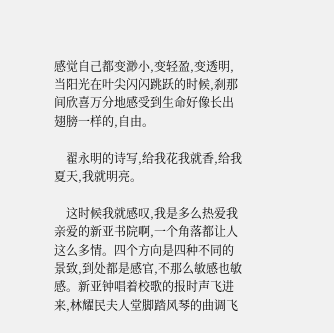感觉自己都变渺小,变轻盈,变透明,当阳光在叶尖闪闪跳跃的时候,刹那间欣喜万分地感受到生命好像长出翅膀一样的,自由。

    翟永明的诗写,给我花我就香,给我夏天,我就明亮。

    这时候我就感叹,我是多么热爱我亲爱的新亚书院啊,一个角落都让人这么多情。四个方向是四种不同的景致,到处都是感官,不那么敏感也敏感。新亚钟唱着校歌的报时声飞进 来,林耀民夫人堂脚踏风琴的曲调飞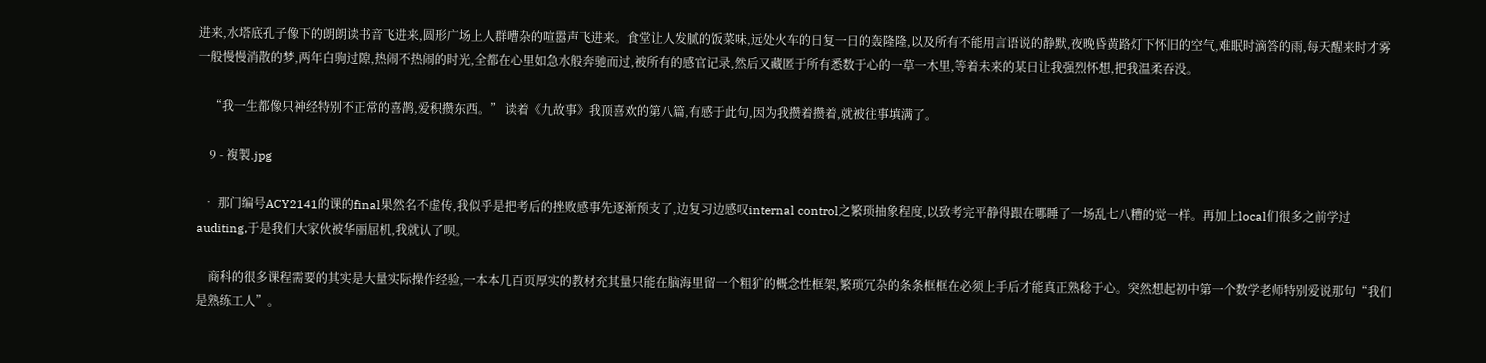进来,水塔底孔子像下的朗朗读书音飞进来,圆形广场上人群嘈杂的喧嚣声飞进来。食堂让人发腻的饭菜味,远处火车的日复一日的轰隆隆,以及所有不能用言语说的静默,夜晚昏黄路灯下怀旧的空气,难眠时滴答的雨,每天醒来时才雾一般慢慢消散的梦,两年白驹过隙,热闹不热闹的时光,全都在心里如急水般奔驰而过,被所有的感官记录,然后又藏匿于所有悉数于心的一草一木里,等着未来的某日让我强烈怀想,把我温柔吞没。

    “我一生都像只神经特别不正常的喜鹊,爱积攒东西。” 读着《九故事》我顶喜欢的第八篇,有感于此句,因为我攒着攒着,就被往事填满了。

    9 - 複製.jpg

  • 那门编号ACY2141的课的final果然名不虚传,我似乎是把考后的挫败感事先逐渐预支了,边复习边感叹internal control之繁琐抽象程度,以致考完平静得跟在哪睡了一场乱七八糟的觉一样。再加上local们很多之前学过auditing,于是我们大家伙被华丽屈机,我就认了呗。

    商科的很多课程需要的其实是大量实际操作经验,一本本几百页厚实的教材充其量只能在脑海里留一个粗犷的概念性框架,繁琐冗杂的条条框框在必须上手后才能真正熟稔于心。突然想起初中第一个数学老师特别爱说那句“我们是熟练工人”。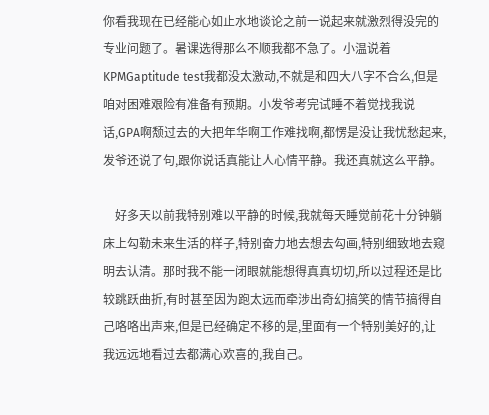你看我现在已经能心如止水地谈论之前一说起来就激烈得没完的专业问题了。暑课选得那么不顺我都不急了。小温说着KPMGaptitude test我都没太激动,不就是和四大八字不合么,但是咱对困难艰险有准备有预期。小发爷考完试睡不着觉找我说话,GPA啊颓过去的大把年华啊工作难找啊,都愣是没让我忧愁起来,发爷还说了句,跟你说话真能让人心情平静。我还真就这么平静。

    好多天以前我特别难以平静的时候,我就每天睡觉前花十分钟躺床上勾勒未来生活的样子,特别奋力地去想去勾画,特别细致地去窥明去认清。那时我不能一闭眼就能想得真真切切,所以过程还是比较跳跃曲折,有时甚至因为跑太远而牵涉出奇幻搞笑的情节搞得自己咯咯出声来,但是已经确定不移的是,里面有一个特别美好的,让我远远地看过去都满心欢喜的,我自己。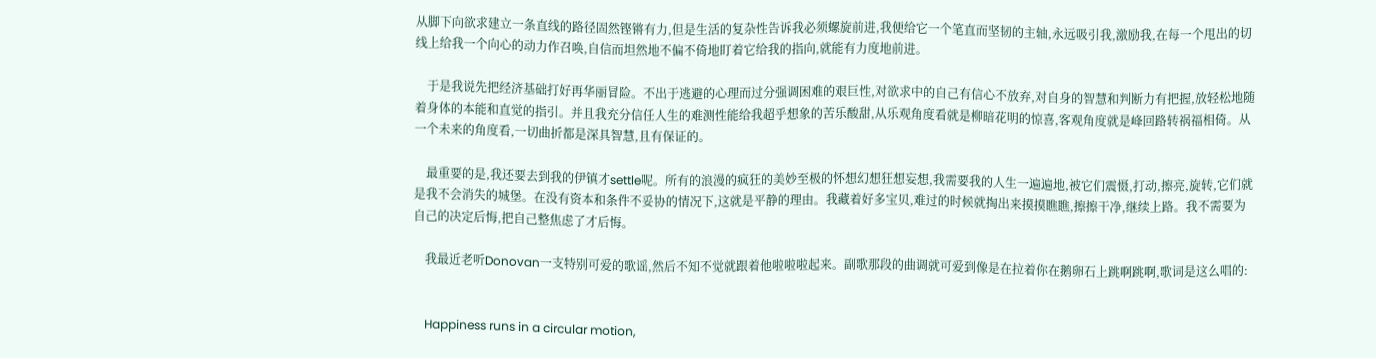从脚下向欲求建立一条直线的路径固然铿锵有力,但是生活的复杂性告诉我必须螺旋前进,我便给它一个笔直而坚韧的主轴,永远吸引我,激励我,在每一个甩出的切线上给我一个向心的动力作召唤,自信而坦然地不偏不倚地盯着它给我的指向,就能有力度地前进。

    于是我说先把经济基础打好再华丽冒险。不出于逃避的心理而过分强调困难的艰巨性,对欲求中的自己有信心不放弃,对自身的智慧和判断力有把握,放轻松地随着身体的本能和直觉的指引。并且我充分信任人生的难测性能给我超乎想象的苦乐酸甜,从乐观角度看就是柳暗花明的惊喜,客观角度就是峰回路转祸福相倚。从一个未来的角度看,一切曲折都是深具智慧,且有保证的。

    最重要的是,我还要去到我的伊镇才settle呢。所有的浪漫的疯狂的美妙至极的怀想幻想狂想妄想,我需要我的人生一遍遍地,被它们震慑,打动,擦亮,旋转,它们就是我不会消失的城堡。在没有资本和条件不妥协的情况下,这就是平静的理由。我藏着好多宝贝,难过的时候就掏出来摸摸瞧瞧,擦擦干净,继续上路。我不需要为自己的决定后悔,把自己整焦虑了才后悔。

    我最近老听Donovan一支特别可爱的歌谣,然后不知不觉就跟着他啦啦啦起来。副歌那段的曲调就可爱到像是在拉着你在鹅卵石上跳啊跳啊,歌词是这么唱的:


    Happiness runs in a circular motion,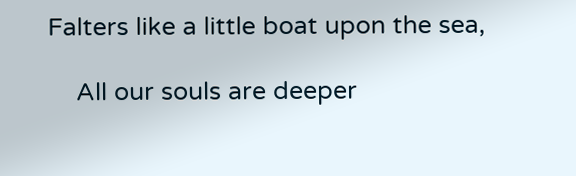Falters like a little boat upon the sea,

    All our souls are deeper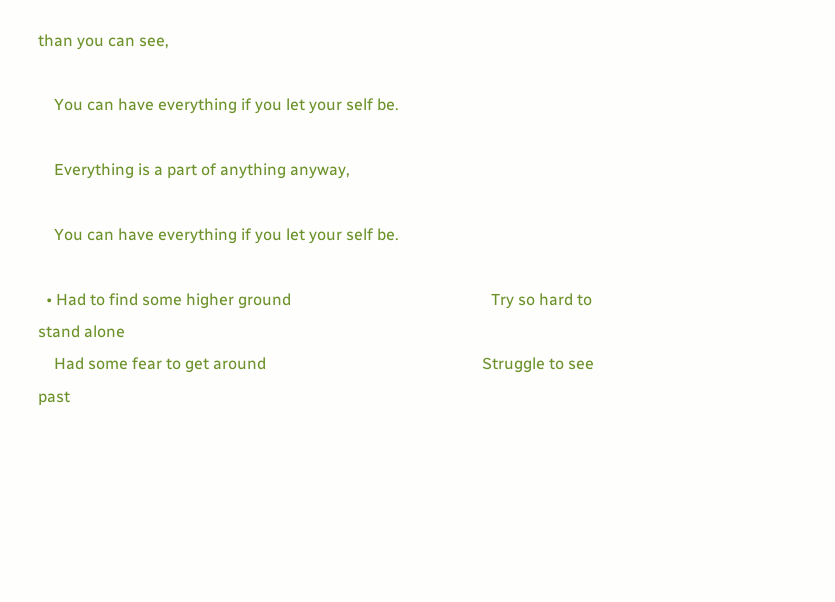than you can see,

    You can have everything if you let your self be.

    Everything is a part of anything anyway,

    You can have everything if you let your self be.

  • Had to find some higher ground                                                  Try so hard to stand alone
    Had some fear to get around                                                      Struggle to see past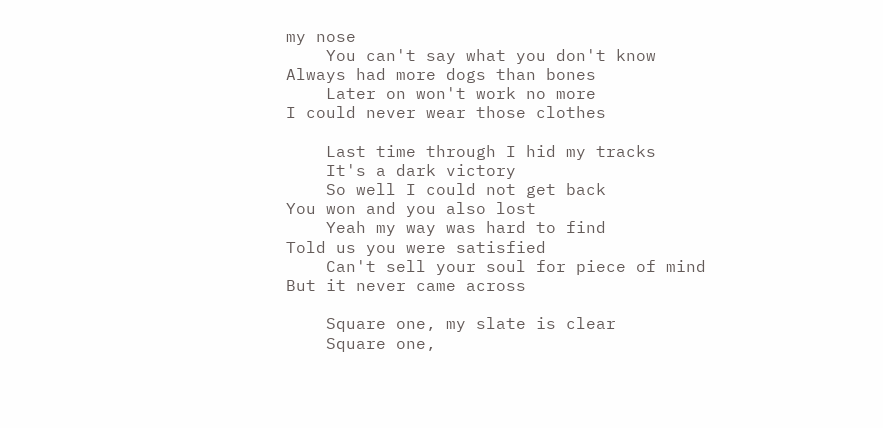my nose
    You can't say what you don't know                                              Always had more dogs than bones
    Later on won't work no more                                                      I could never wear those clothes

    Last time through I hid my tracks
    It's a dark victory
    So well I could not get back                                                       You won and you also lost
    Yeah my way was hard to find                                                     Told us you were satisfied
    Can't sell your soul for piece of mind                                           But it never came across

    Square one, my slate is clear
    Square one,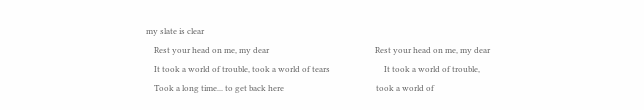my slate is clear
    Rest your head on me, my dear                                                     Rest your head on me, my dear
    It took a world of trouble, took a world of tears                           It took a world of trouble,
    Took a long time... to get back here                                              took a world of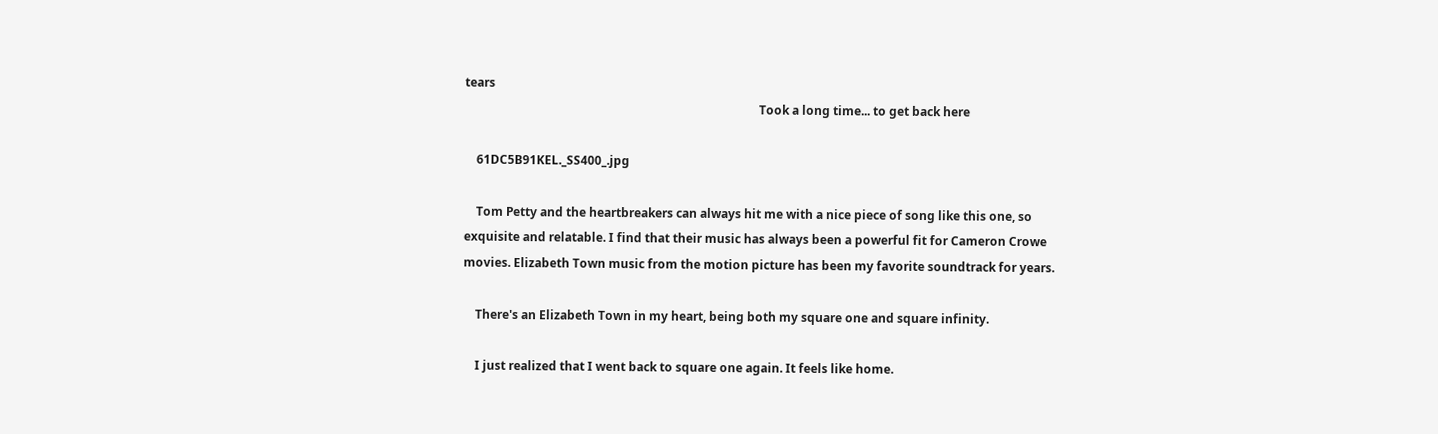tears
                                                                                                  Took a long time... to get back here

    61DC5B91KEL._SS400_.jpg

    Tom Petty and the heartbreakers can always hit me with a nice piece of song like this one, so exquisite and relatable. I find that their music has always been a powerful fit for Cameron Crowe movies. Elizabeth Town music from the motion picture has been my favorite soundtrack for years.

    There's an Elizabeth Town in my heart, being both my square one and square infinity.

    I just realized that I went back to square one again. It feels like home.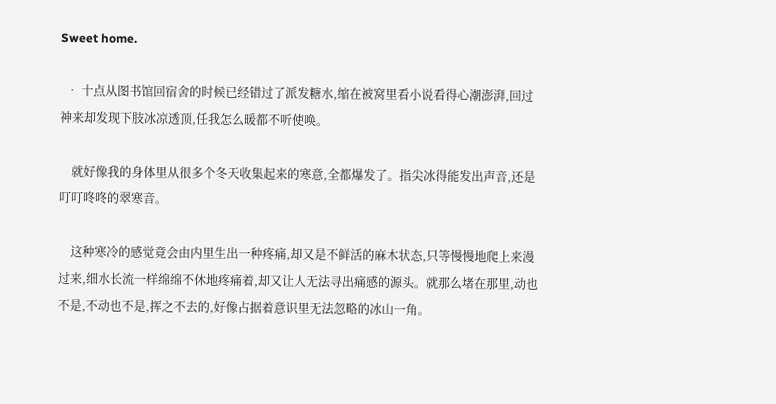Sweet home.

  • 十点从图书馆回宿舍的时候已经错过了派发糖水,缩在被窝里看小说看得心潮澎湃,回过神来却发现下肢冰凉透顶,任我怎么暖都不听使唤。

    就好像我的身体里从很多个冬天收集起来的寒意,全都爆发了。指尖冰得能发出声音,还是叮叮咚咚的翠寒音。

    这种寒冷的感觉竟会由内里生出一种疼痛,却又是不鲜活的麻木状态,只等慢慢地爬上来漫过来,细水长流一样绵绵不休地疼痛着,却又让人无法寻出痛感的源头。就那么堵在那里,动也不是,不动也不是,挥之不去的,好像占据着意识里无法忽略的冰山一角。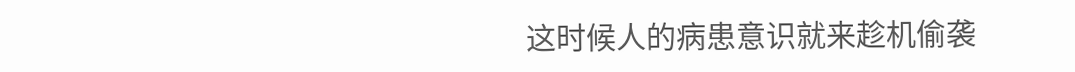这时候人的病患意识就来趁机偷袭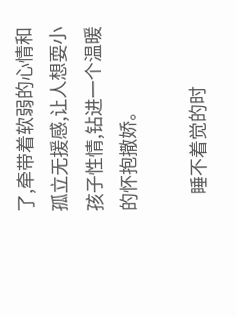了,牵带着软弱的心情和孤立无援感,让人想耍小孩子性情,钻进一个温暖的怀抱撒娇。

    睡不着觉的时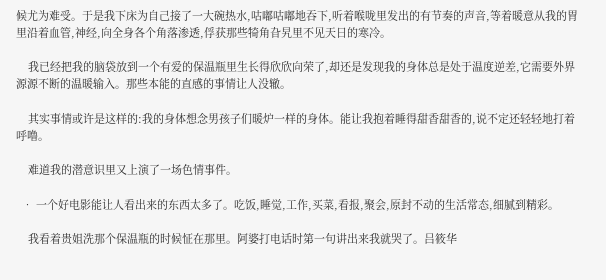候尤为难受。于是我下床为自己接了一大碗热水,咕嘟咕嘟地吞下,听着喉咙里发出的有节奏的声音,等着暖意从我的胃里沿着血管,神经,向全身各个角落渗透,俘获那些犄角旮旯里不见天日的寒冷。

    我已经把我的脑袋放到一个有爱的保温瓶里生长得欣欣向荣了,却还是发现我的身体总是处于温度逆差,它需要外界源源不断的温暖输入。那些本能的直感的事情让人没辙。

    其实事情或许是这样的:我的身体想念男孩子们暖炉一样的身体。能让我抱着睡得甜香甜香的,说不定还轻轻地打着呼噜。

    难道我的潜意识里又上演了一场色情事件。

  • 一个好电影能让人看出来的东西太多了。吃饭,睡觉,工作,买菜,看报,聚会,原封不动的生活常态,细腻到精彩。

    我看着贵姐洗那个保温瓶的时候怔在那里。阿婆打电话时第一句讲出来我就哭了。吕筱华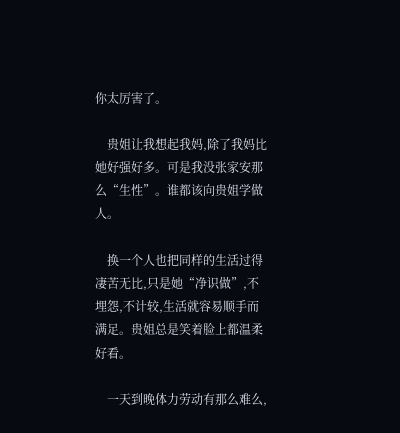你太厉害了。

    贵姐让我想起我妈,除了我妈比她好强好多。可是我没张家安那么“生性”。谁都该向贵姐学做人。

    换一个人也把同样的生活过得凄苦无比,只是她“净识做”,不埋怨,不计较,生活就容易顺手而满足。贵姐总是笑着脸上都温柔好看。

    一天到晚体力劳动有那么难么,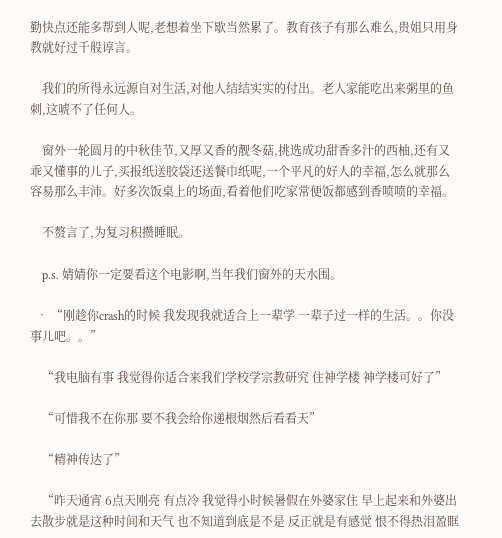勤快点还能多帮到人呢,老想着坐下歇当然累了。教育孩子有那么难么,贵姐只用身教就好过千般谆言。

    我们的所得永远源自对生活,对他人结结实实的付出。老人家能吃出来粥里的鱼刺,这唬不了任何人。

    窗外一轮圆月的中秋佳节,又厚又香的靓冬菇,挑选成功甜香多汁的西柚,还有又乖又懂事的儿子,买报纸送胶袋还送餐巾纸呢,一个平凡的好人的幸福,怎么就那么容易那么丰沛。好多次饭桌上的场面,看着他们吃家常便饭都感到香喷喷的幸福。

    不赘言了,为复习积攒睡眠。

    p.s. 婧婧你一定要看这个电影啊,当年我们窗外的天水围。

  • “刚趁你crash的时候 我发现我就适合上一辈学 一辈子过一样的生活。。你没事儿吧。。”

    “我电脑有事 我觉得你适合来我们学校学宗教研究 住神学楼 神学楼可好了”

    “可惜我不在你那 要不我会给你递根烟然后看看天”

    “精神传达了”

    “昨天通宵 6点天刚亮 有点冷 我觉得小时候暑假在外婆家住 早上起来和外婆出去散步就是这种时间和天气 也不知道到底是不是 反正就是有感觉 恨不得热泪盈眶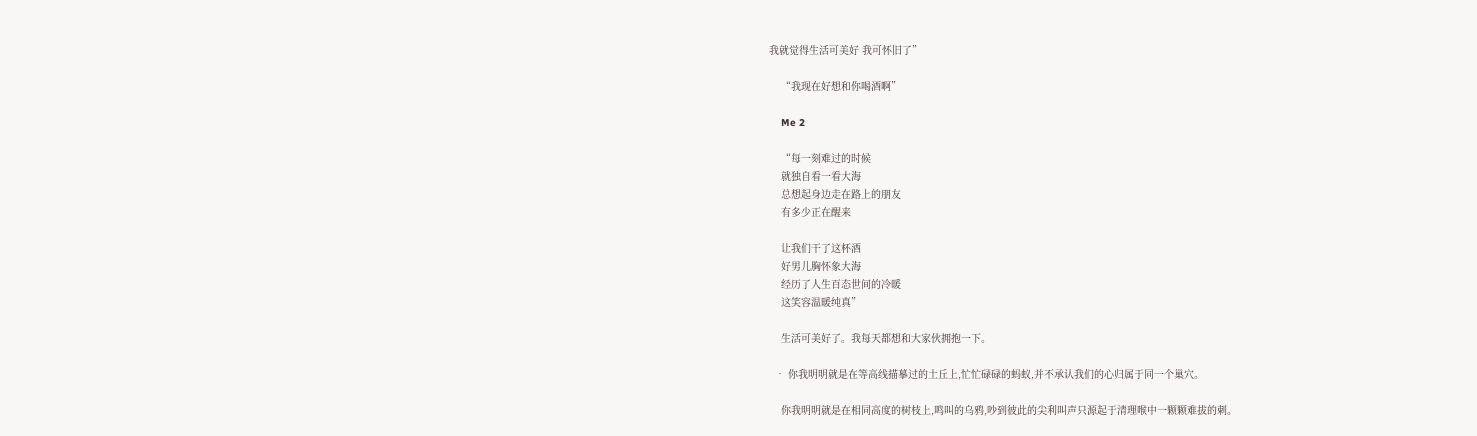我就觉得生活可美好 我可怀旧了”

    “我现在好想和你喝酒啊”

    Me 2

    “每一刻难过的时候
    就独自看一看大海
    总想起身边走在路上的朋友
    有多少正在醒来

    让我们干了这杯酒
    好男儿胸怀象大海
    经历了人生百态世间的冷暖
    这笑容温暖纯真”

    生活可美好了。我每天都想和大家伙拥抱一下。

  • 你我明明就是在等高线描摹过的土丘上,忙忙碌碌的蚂蚁,并不承认我们的心归属于同一个巢穴。

    你我明明就是在相同高度的树枝上,鸣叫的乌鸦,吵到彼此的尖利叫声只源起于清理喉中一颗颗难拔的刺。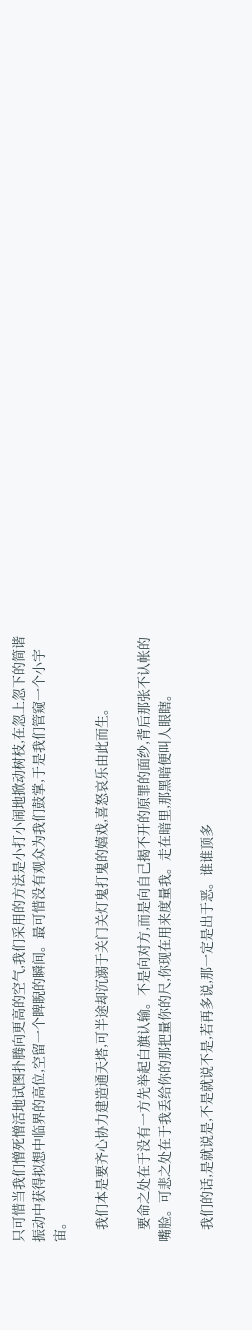只可惜当我们憎死憎活地试图扑腾向更高的空气,我们采用的方法是小打小闹地掀动树枝,在忽上忽下的简谐振动中获得拟想中临界的高位,空留一个睥睨的瞬间。最可惜没有观众为我们鼓掌,于是我们管窥一个小宇宙。

    我们本是要齐心协力建造通天塔,可半途却沉溺于关门关灯鬼打鬼的嬉戏,喜怒哀乐由此而生。

    要命之处在于没有一方先举起白旗认输。不是向对方,而是向自己揭不开的原罪的面纱,背后那张不认帐的嘴脸。可悲之处在于我丢给你的那把量你的尺,你现在用来度量我。走在暗里,那黑暗便叫人眼瞎。

    我们的话,是就说是,不是就说不是,若再多说,那一定是出于恶。谁谁顶多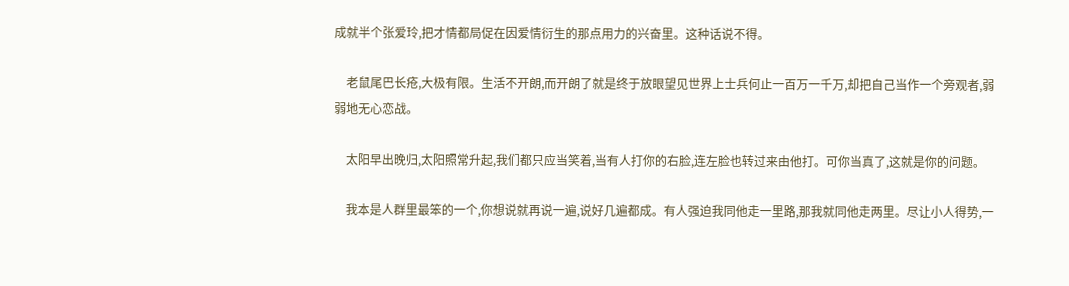成就半个张爱玲,把才情都局促在因爱情衍生的那点用力的兴奋里。这种话说不得。

    老鼠尾巴长疮,大极有限。生活不开朗,而开朗了就是终于放眼望见世界上士兵何止一百万一千万,却把自己当作一个旁观者,弱弱地无心恋战。

    太阳早出晚归,太阳照常升起,我们都只应当笑着,当有人打你的右脸,连左脸也转过来由他打。可你当真了,这就是你的问题。

    我本是人群里最笨的一个,你想说就再说一遍,说好几遍都成。有人强迫我同他走一里路,那我就同他走两里。尽让小人得势,一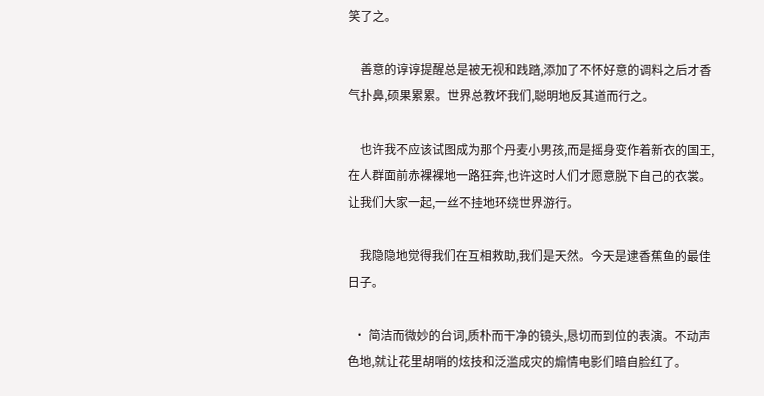笑了之。

    善意的谆谆提醒总是被无视和践踏,添加了不怀好意的调料之后才香气扑鼻,硕果累累。世界总教坏我们,聪明地反其道而行之。

    也许我不应该试图成为那个丹麦小男孩,而是摇身变作着新衣的国王,在人群面前赤裸裸地一路狂奔,也许这时人们才愿意脱下自己的衣裳。让我们大家一起,一丝不挂地环绕世界游行。

    我隐隐地觉得我们在互相救助,我们是天然。今天是逮香蕉鱼的最佳日子。

  • 简洁而微妙的台词,质朴而干净的镜头,恳切而到位的表演。不动声色地,就让花里胡哨的炫技和泛滥成灾的煽情电影们暗自脸红了。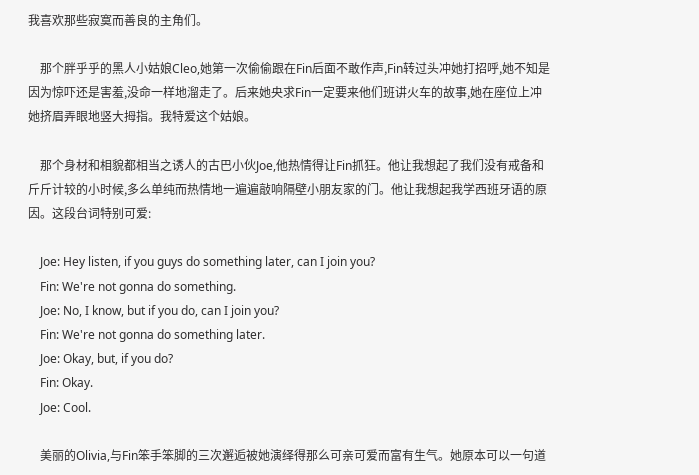我喜欢那些寂寞而善良的主角们。

    那个胖乎乎的黑人小姑娘Cleo,她第一次偷偷跟在Fin后面不敢作声,Fin转过头冲她打招呼,她不知是因为惊吓还是害羞,没命一样地溜走了。后来她央求Fin一定要来他们班讲火车的故事,她在座位上冲她挤眉弄眼地竖大拇指。我特爱这个姑娘。

    那个身材和相貌都相当之诱人的古巴小伙Joe,他热情得让Fin抓狂。他让我想起了我们没有戒备和斤斤计较的小时候,多么单纯而热情地一遍遍敲响隔壁小朋友家的门。他让我想起我学西班牙语的原因。这段台词特别可爱:

    Joe: Hey listen, if you guys do something later, can I join you?
    Fin: We're not gonna do something.
    Joe: No, I know, but if you do, can I join you?
    Fin: We're not gonna do something later.
    Joe: Okay, but, if you do?
    Fin: Okay.
    Joe: Cool.

    美丽的Olivia,与Fin笨手笨脚的三次邂逅被她演绎得那么可亲可爱而富有生气。她原本可以一句道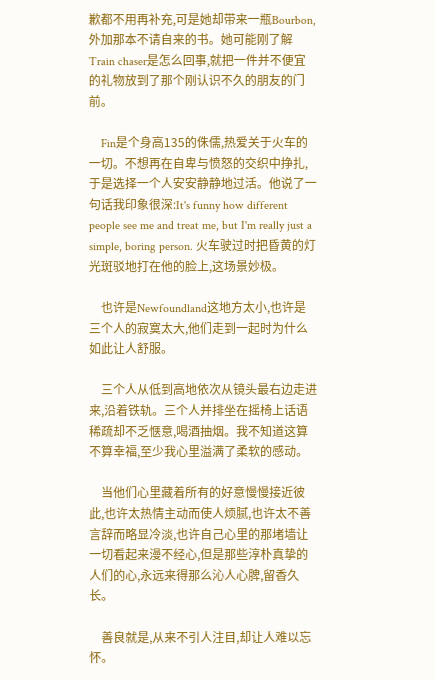歉都不用再补充,可是她却带来一瓶Bourbon,外加那本不请自来的书。她可能刚了解Train chaser是怎么回事,就把一件并不便宜的礼物放到了那个刚认识不久的朋友的门前。

    Fin是个身高135的侏儒,热爱关于火车的一切。不想再在自卑与愤怒的交织中挣扎,于是选择一个人安安静静地过活。他说了一句话我印象很深:It's funny how different people see me and treat me, but I'm really just a simple, boring person. 火车驶过时把昏黄的灯光斑驳地打在他的脸上,这场景妙极。

    也许是Newfoundland这地方太小,也许是三个人的寂寞太大,他们走到一起时为什么如此让人舒服。

    三个人从低到高地依次从镜头最右边走进来,沿着铁轨。三个人并排坐在摇椅上话语稀疏却不乏惬意,喝酒抽烟。我不知道这算不算幸福,至少我心里溢满了柔软的感动。

    当他们心里藏着所有的好意慢慢接近彼此,也许太热情主动而使人烦腻,也许太不善言辞而略显冷淡,也许自己心里的那堵墙让一切看起来漫不经心,但是那些淳朴真挚的人们的心,永远来得那么沁人心脾,留香久长。

    善良就是,从来不引人注目,却让人难以忘怀。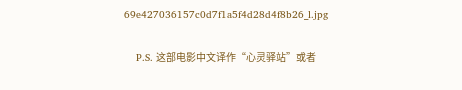69e427036157c0d7f1a5f4d28d4f8b26_l.jpg

    P.S. 这部电影中文译作“心灵驿站”或者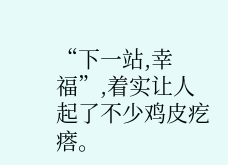“下一站,幸福”,着实让人起了不少鸡皮疙瘩。